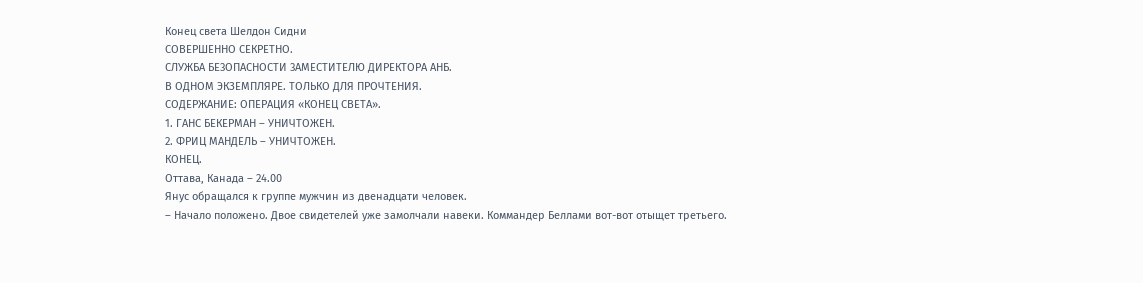Конец света Шелдон Сидни
СОВЕРШЕННО СЕКРЕТНО.
СЛУЖБА БЕ3ОПАСНОСТИ 3АМЕСТИТЕЛЮ ДИРЕКТОРА АНБ.
В ОДНОМ ЭКЗЕМПЛЯРЕ. ТОЛЬКО ДЛЯ ПРОЧТЕНИЯ.
СОДЕРЖАНИЕ: ОПЕРАЦИЯ «КОНЕЦ СВЕТА».
1. ГАНС БЕКЕРМАН – УНИЧТОЖЕН.
2. ФРИЦ МАНДЕЛЬ – УНИЧТОЖЕН.
КОНЕЦ.
Оттава, Канада – 24.00
Янус обращался к группе мужчин из двенадцати человек.
– Начало положено. Двое свидетелей уже замолчали навеки. Коммандер Беллами вот-вот отыщет третьего.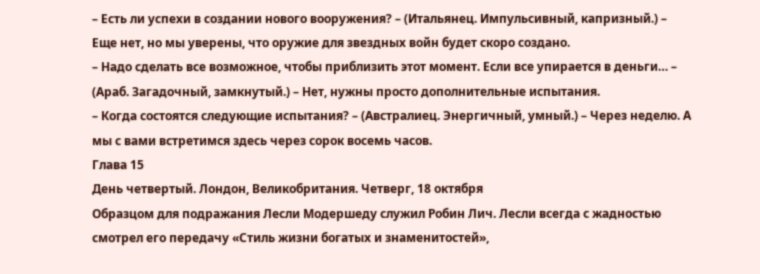– Есть ли успехи в создании нового вооружения? – (Итальянец. Импульсивный, капризный.) – Еще нет, но мы уверены, что оружие для звездных войн будет скоро создано.
– Надо сделать все возможное, чтобы приблизить этот момент. Если все упирается в деньги… – (Араб. Загадочный, замкнутый.) – Нет, нужны просто дополнительные испытания.
– Когда состоятся следующие испытания? – (Австралиец. Энергичный, умный.) – Через неделю. А мы с вами встретимся здесь через сорок восемь часов.
Глава 15
День четвертый. Лондон, Великобритания. Четверг, 18 октября
Образцом для подражания Лесли Модершеду служил Робин Лич. Лесли всегда с жадностью смотрел его передачу «Стиль жизни богатых и знаменитостей»,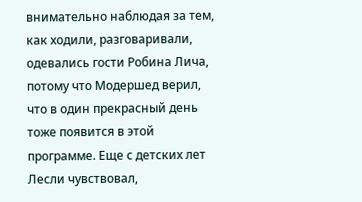внимательно наблюдая за тем, как ходили, разговаривали, одевались гости Робина Лича, потому что Модершед верил, что в один прекрасный день тоже появится в этой программе. Еще с детских лет Лесли чувствовал,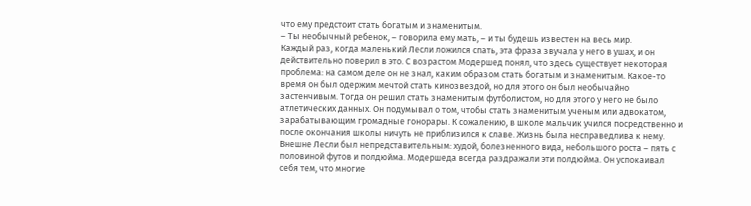что ему предстоит стать богатым и знаменитым.
– Ты необычный ребенок, – говорила ему мать, – и ты будешь известен на весь мир.
Каждый раз, когда маленький Лесли ложился спать, эта фраза звучала у него в ушах, и он действительно поверил в это. С возрастом Модершед понял, что здесь существует некоторая проблема: на самом деле он не знал, каким образом стать богатым и знаменитым. Какое-то время он был одержим мечтой стать кинозвездой, но для этого он был необычайно застенчивым. Тогда он решил стать знаменитым футболистом, но для этого у него не было атлетических данных. Он подумывал о том, чтобы стать знаменитым ученым или адвокатом, зарабатывающим громадные гонорары. К сожалению, в школе мальчик учился посредственно и после окончания школы ничуть не приблизился к славе. Жизнь была несправедлива к нему. Внешне Лесли был непредставительным: худой, болезненного вида, небольшого роста – пять с половиной футов и полдюйма. Модершеда всегда раздражали эти полдюйма. Он успокаивал себя тем, что многие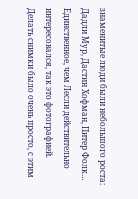знаменитые люди были небольшого роста: Дадли Мур, Дастин Хофман, Питер Фолк…
Единственное, чем Лесли действительно интересовался, так это фотографией. Делать снимки было очень просто, с этим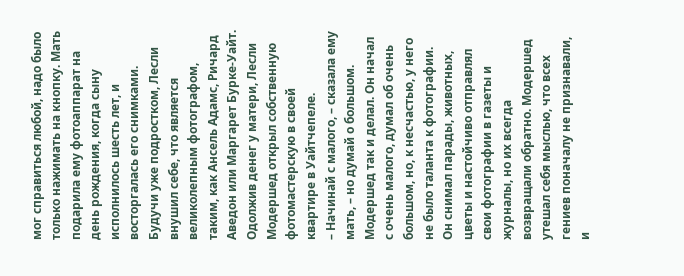мог справиться любой, надо было только нажимать на кнопку. Мать подарила ему фотоаппарат на день рождения, когда сыну исполнилось шесть лет, и восторгалась его снимками.
Будучи уже подростком, Лесли внушил себе, что является великолепным фотографом, таким, как Ансель Адамс, Ричард Аведон или Маргарет Бурке-Уайт. Одолжив денег у матери, Лесли Модершед открыл собственную фотомастерскую в своей квартире в Уайтчепеле.
– Начинай с малого, – сказала ему мать, – но думай о большом.
Модершед так и делал. Он начал с очень малого, думал об очень большом, но, к несчастью, у него не было таланта к фотографии. Он снимал парады, животных, цветы и настойчиво отправлял свои фотографии в газеты и журналы, но их всегда возвращали обратно. Модершед утешал себя мыслью, что всех гениев поначалу не признавали, и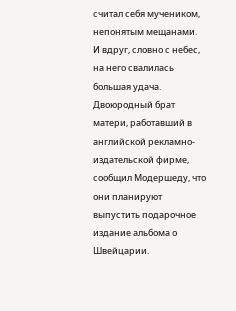считал себя мучеником, непонятым мещанами.
И вдруг, словно с небес, на него свалилась большая удача. Двоюродный брат матери, работавший в английской рекламно-издательской фирме, сообщил Модершеду, что они планируют выпустить подарочное издание альбома о Швейцарии.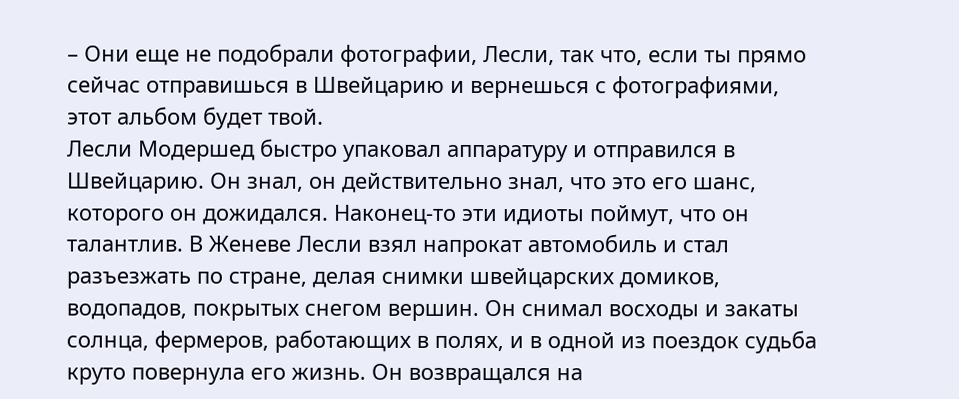– Они еще не подобрали фотографии, Лесли, так что, если ты прямо сейчас отправишься в Швейцарию и вернешься с фотографиями, этот альбом будет твой.
Лесли Модершед быстро упаковал аппаратуру и отправился в Швейцарию. Он знал, он действительно знал, что это его шанс, которого он дожидался. Наконец-то эти идиоты поймут, что он талантлив. В Женеве Лесли взял напрокат автомобиль и стал разъезжать по стране, делая снимки швейцарских домиков, водопадов, покрытых снегом вершин. Он снимал восходы и закаты солнца, фермеров, работающих в полях, и в одной из поездок судьба круто повернула его жизнь. Он возвращался на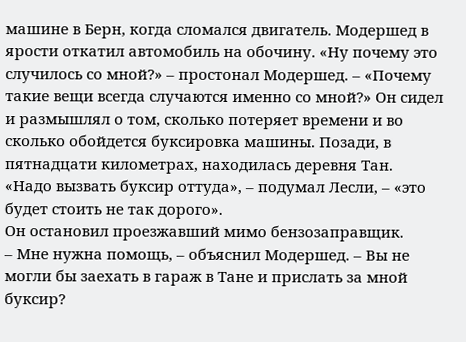машине в Берн, когда сломался двигатель. Модершед в ярости откатил автомобиль на обочину. «Ну почему это случилось со мной?» – простонал Модершед. – «Почему такие вещи всегда случаются именно со мной?» Он сидел и размышлял о том, сколько потеряет времени и во сколько обойдется буксировка машины. Позади, в пятнадцати километрах, находилась деревня Тан. «Надо вызвать буксир оттуда», – подумал Лесли, – «это будет стоить не так дорого».
Он остановил проезжавший мимо бензозаправщик.
– Мне нужна помощь, – объяснил Модершед. – Вы не могли бы заехать в гараж в Тане и прислать за мной буксир?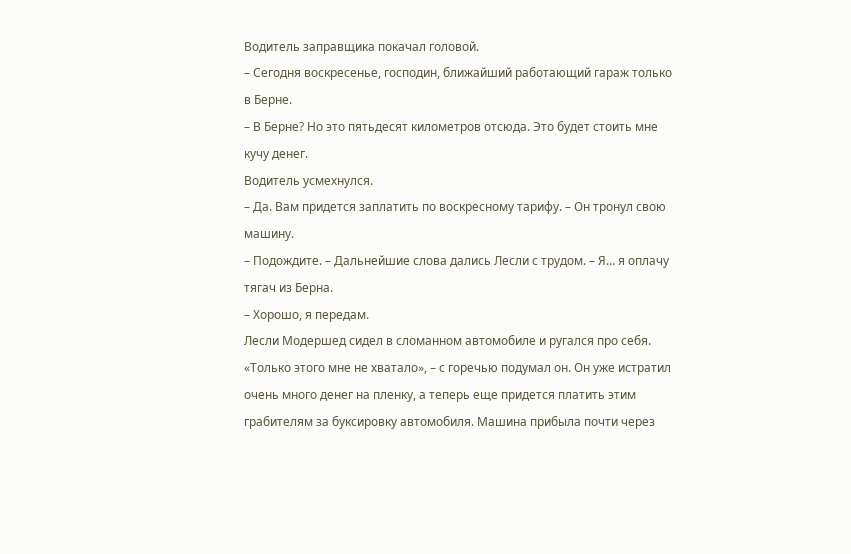Водитель заправщика покачал головой.
– Сегодня воскресенье, господин, ближайший работающий гараж только в Берне.
– В Берне? Но это пятьдесят километров отсюда. Это будет стоить мне кучу денег.
Водитель усмехнулся.
– Да. Вам придется заплатить по воскресному тарифу. – Он тронул свою машину.
– Подождите. – Дальнейшие слова дались Лесли с трудом. – Я… я оплачу тягач из Берна.
– Хорошо, я передам.
Лесли Модершед сидел в сломанном автомобиле и ругался про себя. «Только этого мне не хватало», – с горечью подумал он. Он уже истратил очень много денег на пленку, а теперь еще придется платить этим грабителям за буксировку автомобиля. Машина прибыла почти через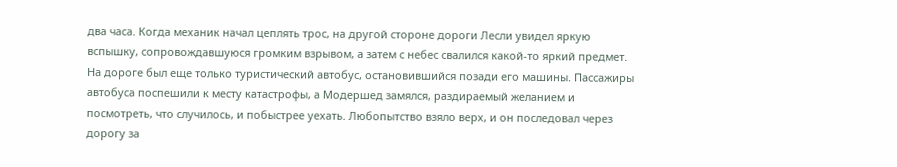два часа. Когда механик начал цеплять трос, на другой стороне дороги Лесли увидел яркую вспышку, сопровождавшуюся громким взрывом, а затем с небес свалился какой-то яркий предмет. На дороге был еще только туристический автобус, остановившийся позади его машины. Пассажиры автобуса поспешили к месту катастрофы, а Модершед замялся, раздираемый желанием и посмотреть, что случилось, и побыстрее уехать. Любопытство взяло верх, и он последовал через дорогу за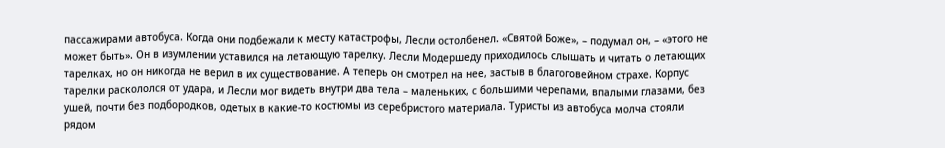пассажирами автобуса. Когда они подбежали к месту катастрофы, Лесли остолбенел. «Святой Боже», – подумал он, – «этого не может быть». Он в изумлении уставился на летающую тарелку. Лесли Модершеду приходилось слышать и читать о летающих тарелках, но он никогда не верил в их существование. А теперь он смотрел на нее, застыв в благоговейном страхе. Корпус тарелки раскололся от удара, и Лесли мог видеть внутри два тела – маленьких, с большими черепами, впалыми глазами, без ушей, почти без подбородков, одетых в какие-то костюмы из серебристого материала. Туристы из автобуса молча стояли рядом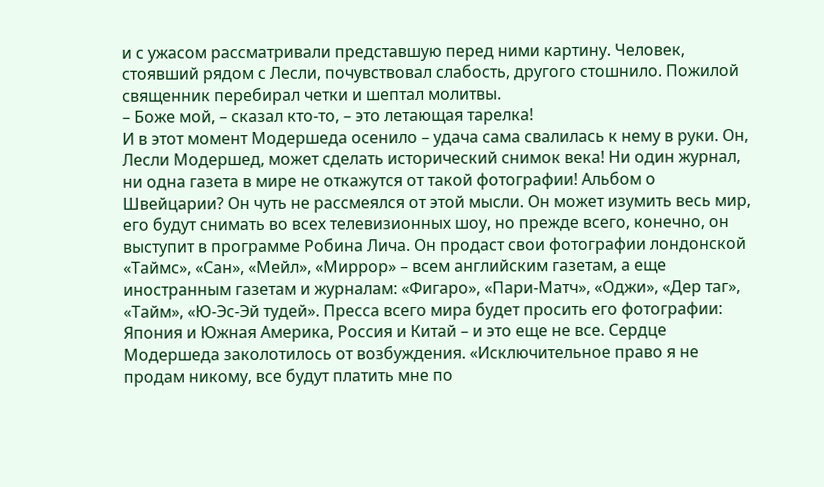и с ужасом рассматривали представшую перед ними картину. Человек, стоявший рядом с Лесли, почувствовал слабость, другого стошнило. Пожилой священник перебирал четки и шептал молитвы.
– Боже мой, – сказал кто-то, – это летающая тарелка!
И в этот момент Модершеда осенило – удача сама свалилась к нему в руки. Он, Лесли Модершед, может сделать исторический снимок века! Ни один журнал, ни одна газета в мире не откажутся от такой фотографии! Альбом о Швейцарии? Он чуть не рассмеялся от этой мысли. Он может изумить весь мир, его будут снимать во всех телевизионных шоу, но прежде всего, конечно, он выступит в программе Робина Лича. Он продаст свои фотографии лондонской «Таймс», «Сан», «Мейл», «Миррор» – всем английским газетам, а еще иностранным газетам и журналам: «Фигаро», «Пари-Матч», «Оджи», «Дер таг», «Тайм», «Ю-Эс-Эй тудей». Пресса всего мира будет просить его фотографии: Япония и Южная Америка, Россия и Китай – и это еще не все. Сердце Модершеда заколотилось от возбуждения. «Исключительное право я не продам никому, все будут платить мне по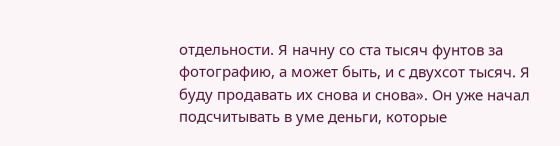отдельности. Я начну со ста тысяч фунтов за фотографию, а может быть, и с двухсот тысяч. Я буду продавать их снова и снова». Он уже начал подсчитывать в уме деньги, которые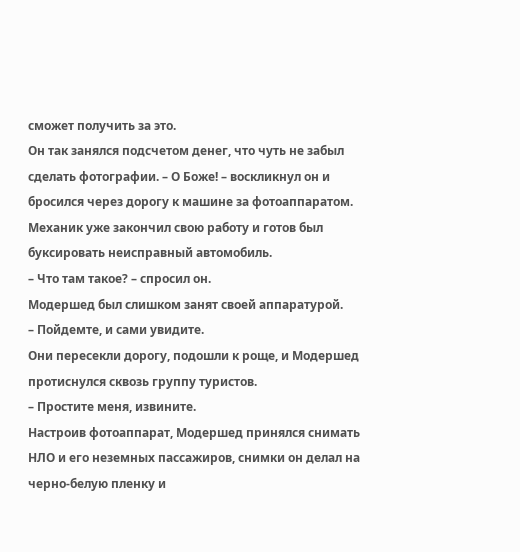сможет получить за это.
Он так занялся подсчетом денег, что чуть не забыл сделать фотографии. – О Боже! – воскликнул он и бросился через дорогу к машине за фотоаппаратом.
Механик уже закончил свою работу и готов был буксировать неисправный автомобиль.
– Что там такое? – спросил он.
Модершед был слишком занят своей аппаратурой.
– Пойдемте, и сами увидите.
Они пересекли дорогу, подошли к роще, и Модершед протиснулся сквозь группу туристов.
– Простите меня, извините.
Настроив фотоаппарат, Модершед принялся снимать НЛО и его неземных пассажиров, снимки он делал на черно-белую пленку и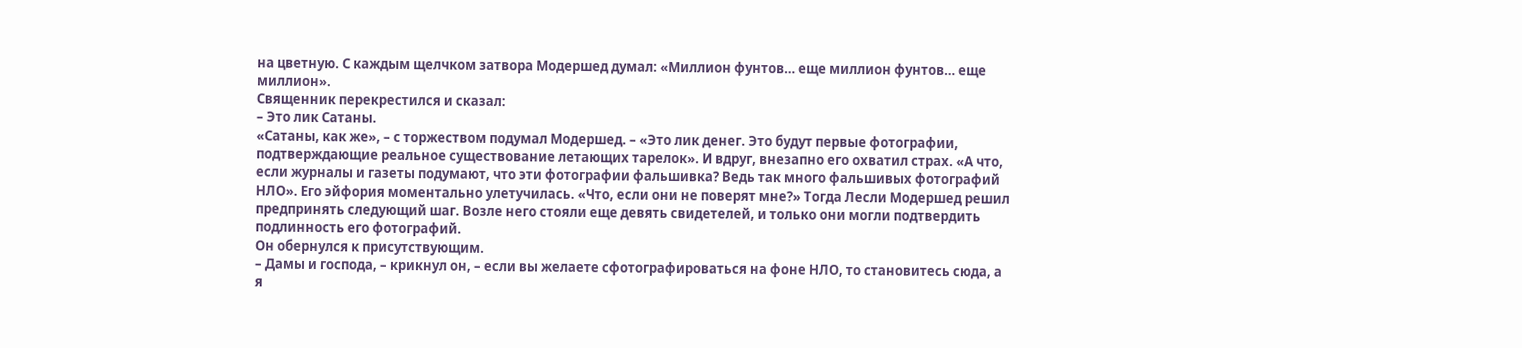на цветную. С каждым щелчком затвора Модершед думал: «Миллион фунтов… еще миллион фунтов… еще миллион».
Священник перекрестился и сказал:
– Это лик Сатаны.
«Сатаны, как же», – с торжеством подумал Модершед. – «Это лик денег. Это будут первые фотографии, подтверждающие реальное существование летающих тарелок». И вдруг, внезапно его охватил страх. «А что, если журналы и газеты подумают, что эти фотографии фальшивка? Ведь так много фальшивых фотографий НЛО». Его эйфория моментально улетучилась. «Что, если они не поверят мне?» Тогда Лесли Модершед решил предпринять следующий шаг. Возле него стояли еще девять свидетелей, и только они могли подтвердить подлинность его фотографий.
Он обернулся к присутствующим.
– Дамы и господа, – крикнул он, – если вы желаете сфотографироваться на фоне НЛО, то становитесь сюда, а я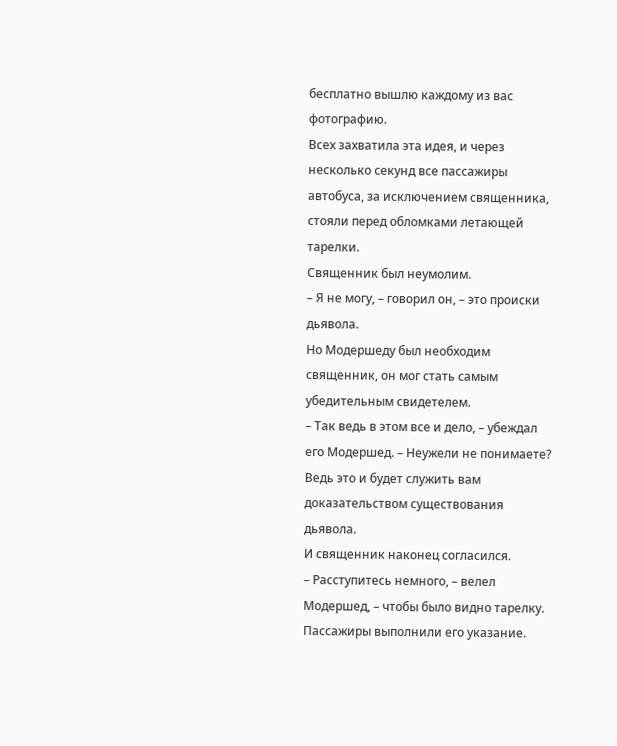бесплатно вышлю каждому из вас фотографию.
Всех захватила эта идея, и через несколько секунд все пассажиры автобуса, за исключением священника, стояли перед обломками летающей тарелки.
Священник был неумолим.
– Я не могу, – говорил он, – это происки дьявола.
Но Модершеду был необходим священник, он мог стать самым убедительным свидетелем.
– Так ведь в этом все и дело, – убеждал его Модершед. – Неужели не понимаете? Ведь это и будет служить вам доказательством существования дьявола.
И священник наконец согласился.
– Расступитесь немного, – велел Модершед, – чтобы было видно тарелку. Пассажиры выполнили его указание.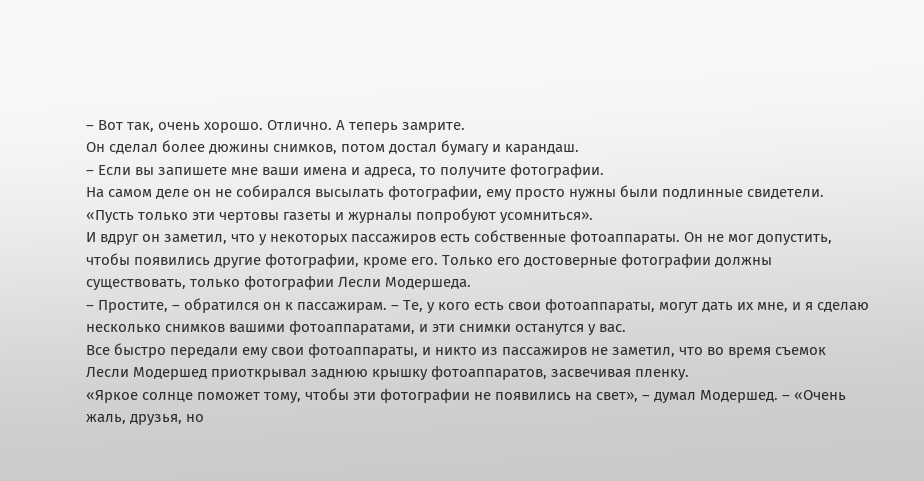– Вот так, очень хорошо. Отлично. А теперь замрите.
Он сделал более дюжины снимков, потом достал бумагу и карандаш.
– Если вы запишете мне ваши имена и адреса, то получите фотографии.
На самом деле он не собирался высылать фотографии, ему просто нужны были подлинные свидетели. «Пусть только эти чертовы газеты и журналы попробуют усомниться».
И вдруг он заметил, что у некоторых пассажиров есть собственные фотоаппараты. Он не мог допустить, чтобы появились другие фотографии, кроме его. Только его достоверные фотографии должны существовать, только фотографии Лесли Модершеда.
– Простите, – обратился он к пассажирам. – Те, у кого есть свои фотоаппараты, могут дать их мне, и я сделаю несколько снимков вашими фотоаппаратами, и эти снимки останутся у вас.
Все быстро передали ему свои фотоаппараты, и никто из пассажиров не заметил, что во время съемок Лесли Модершед приоткрывал заднюю крышку фотоаппаратов, засвечивая пленку.
«Яркое солнце поможет тому, чтобы эти фотографии не появились на свет», – думал Модершед. – «Очень жаль, друзья, но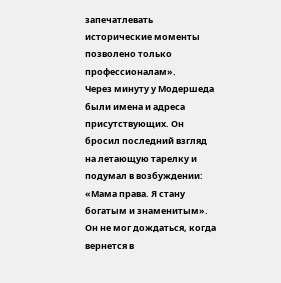запечатлевать исторические моменты позволено только профессионалам».
Через минуту у Модершеда были имена и адреса присутствующих. Он бросил последний взгляд на летающую тарелку и подумал в возбуждении: «Мама права. Я стану богатым и знаменитым».
Он не мог дождаться, когда вернется в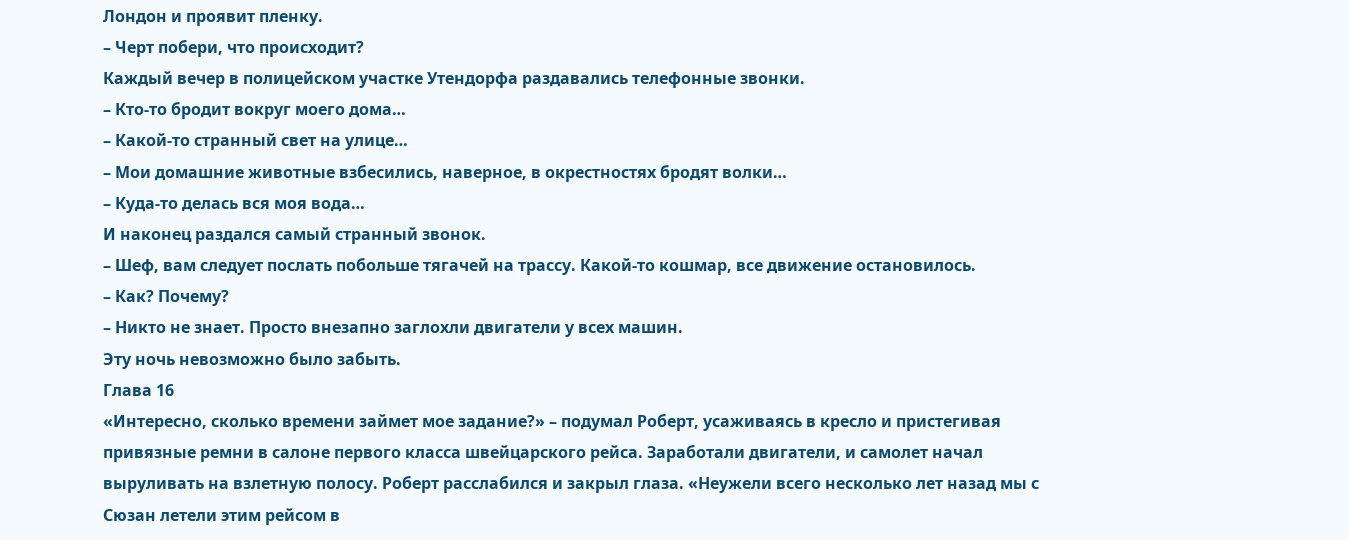Лондон и проявит пленку.
– Черт побери, что происходит?
Каждый вечер в полицейском участке Утендорфа раздавались телефонные звонки.
– Кто-то бродит вокруг моего дома…
– Какой-то странный свет на улице…
– Мои домашние животные взбесились, наверное, в окрестностях бродят волки…
– Куда-то делась вся моя вода…
И наконец раздался самый странный звонок.
– Шеф, вам следует послать побольше тягачей на трассу. Какой-то кошмар, все движение остановилось.
– Как? Почему?
– Никто не знает. Просто внезапно заглохли двигатели у всех машин.
Эту ночь невозможно было забыть.
Глава 16
«Интересно, сколько времени займет мое задание?» – подумал Роберт, усаживаясь в кресло и пристегивая привязные ремни в салоне первого класса швейцарского рейса. Заработали двигатели, и самолет начал выруливать на взлетную полосу. Роберт расслабился и закрыл глаза. «Неужели всего несколько лет назад мы с Сюзан летели этим рейсом в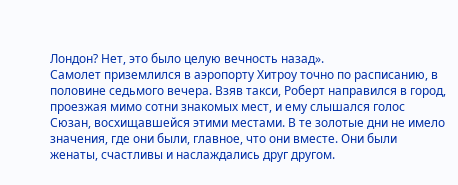Лондон? Нет, это было целую вечность назад».
Самолет приземлился в аэропорту Хитроу точно по расписанию, в половине седьмого вечера. Взяв такси, Роберт направился в город, проезжая мимо сотни знакомых мест, и ему слышался голос Сюзан, восхищавшейся этими местами. В те золотые дни не имело значения, где они были, главное, что они вместе. Они были женаты, счастливы и наслаждались друг другом.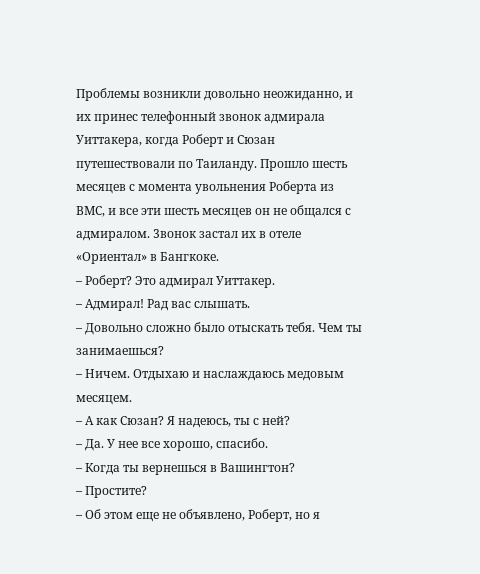Проблемы возникли довольно неожиданно, и их принес телефонный звонок адмирала Уиттакера, когда Роберт и Сюзан путешествовали по Таиланду. Прошло шесть месяцев с момента увольнения Роберта из ВМС, и все эти шесть месяцев он не общался с адмиралом. 3вонок застал их в отеле «Ориентал» в Бангкоке.
– Роберт? Это адмирал Уиттакер.
– Адмирал! Рад вас слышать.
– Довольно сложно было отыскать тебя. Чем ты занимаешься?
– Ничем. Отдыхаю и наслаждаюсь медовым месяцем.
– А как Сюзан? Я надеюсь, ты с ней?
– Да. У нее все хорошо, спасибо.
– Когда ты вернешься в Вашингтон?
– Простите?
– Об этом еще не объявлено, Роберт, но я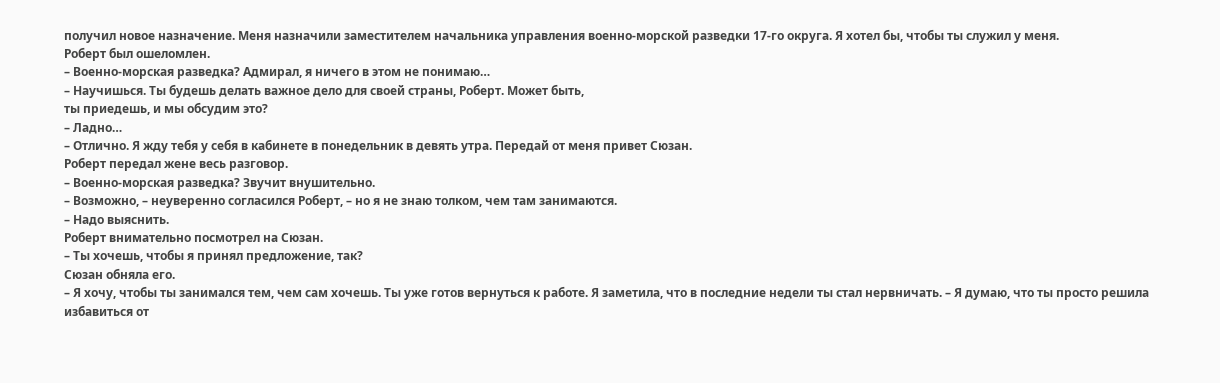получил новое назначение. Меня назначили заместителем начальника управления военно-морской разведки 17-го округа. Я хотел бы, чтобы ты служил у меня.
Роберт был ошеломлен.
– Военно-морская разведка? Адмирал, я ничего в этом не понимаю…
– Научишься. Ты будешь делать важное дело для своей страны, Роберт. Может быть,
ты приедешь, и мы обсудим это?
– Ладно…
– Отлично. Я жду тебя у себя в кабинете в понедельник в девять утра. Передай от меня привет Сюзан.
Роберт передал жене весь разговор.
– Военно-морская разведка? Звучит внушительно.
– Возможно, – неуверенно согласился Роберт, – но я не знаю толком, чем там занимаются.
– Надо выяснить.
Роберт внимательно посмотрел на Сюзан.
– Ты хочешь, чтобы я принял предложение, так?
Сюзан обняла его.
– Я хочу, чтобы ты занимался тем, чем сам хочешь. Ты уже готов вернуться к работе. Я заметила, что в последние недели ты стал нервничать. – Я думаю, что ты просто решила избавиться от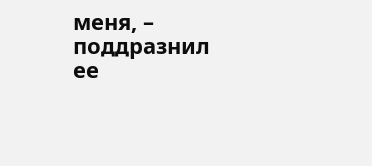меня, – поддразнил ее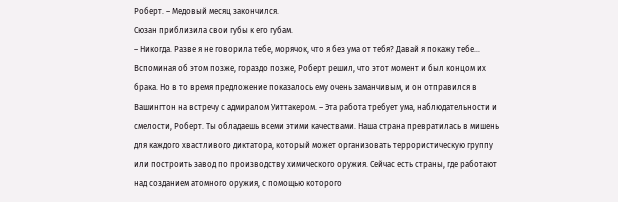Роберт. – Медовый месяц закончился.
Сюзан приблизила свои губы к его губам.
– Никогда. Разве я не говорила тебе, морячок, что я без ума от тебя? Давай я покажу тебе…
Вспоминая об этом позже, гораздо позже, Роберт решил, что этот момент и был концом их брака. Но в то время предложение показалось ему очень заманчивым, и он отправился в Вашингтон на встречу с адмиралом Уиттакером. – Эта работа требует ума, наблюдательности и смелости, Роберт. Ты обладаешь всеми этими качествами. Наша страна превратилась в мишень для каждого хвастливого диктатора, который может организовать террористическую группу или построить завод по производству химического оружия. Сейчас есть страны, где работают над созданием атомного оружия, с помощью которого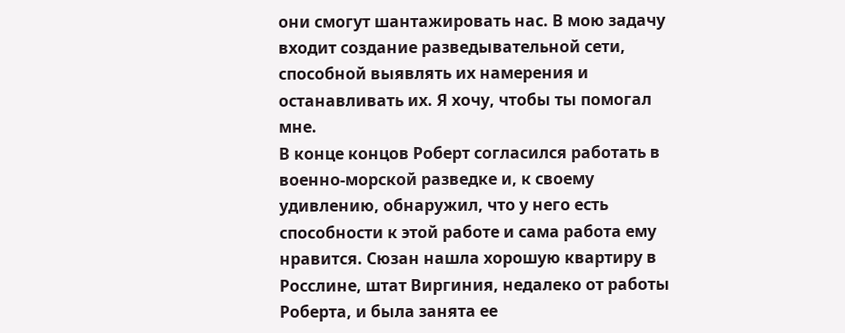они смогут шантажировать нас. В мою задачу входит создание разведывательной сети, способной выявлять их намерения и останавливать их. Я хочу, чтобы ты помогал мне.
В конце концов Роберт согласился работать в военно-морской разведке и, к своему удивлению, обнаружил, что у него есть способности к этой работе и сама работа ему нравится. Сюзан нашла хорошую квартиру в Росслине, штат Виргиния, недалеко от работы Роберта, и была занята ее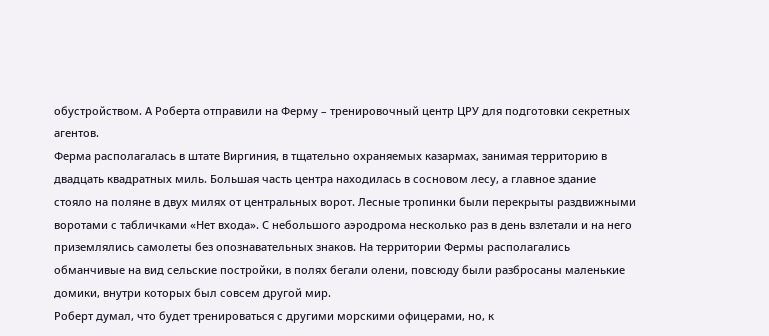обустройством. А Роберта отправили на Ферму – тренировочный центр ЦРУ для подготовки секретных агентов.
Ферма располагалась в штате Виргиния, в тщательно охраняемых казармах, занимая территорию в двадцать квадратных миль. Большая часть центра находилась в сосновом лесу, а главное здание стояло на поляне в двух милях от центральных ворот. Лесные тропинки были перекрыты раздвижными воротами с табличками «Нет входа». С небольшого аэродрома несколько раз в день взлетали и на него приземлялись самолеты без опознавательных знаков. На территории Фермы располагались обманчивые на вид сельские постройки, в полях бегали олени, повсюду были разбросаны маленькие домики, внутри которых был совсем другой мир.
Роберт думал, что будет тренироваться с другими морскими офицерами, но, к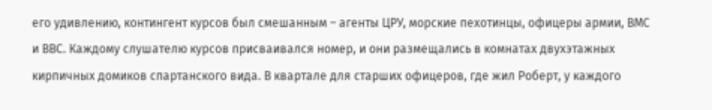его удивлению, контингент курсов был смешанным – агенты ЦРУ, морские пехотинцы, офицеры армии, ВМС и ВВС. Каждому слушателю курсов присваивался номер, и они размещались в комнатах двухэтажных кирпичных домиков спартанского вида. В квартале для старших офицеров, где жил Роберт, у каждого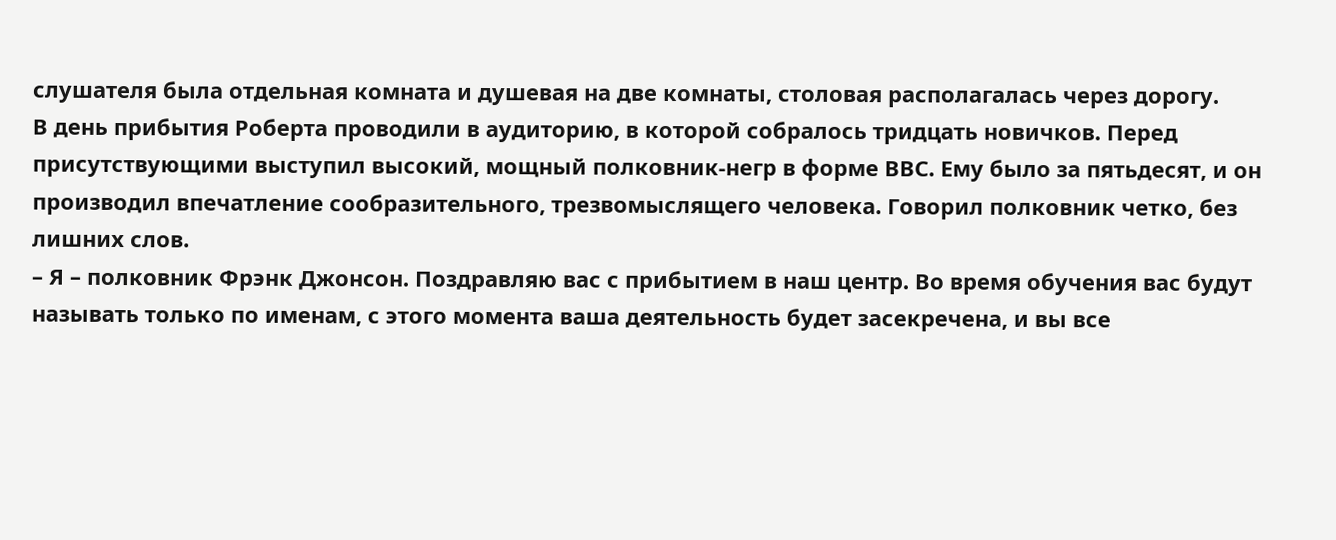слушателя была отдельная комната и душевая на две комнаты, столовая располагалась через дорогу.
В день прибытия Роберта проводили в аудиторию, в которой собралось тридцать новичков. Перед присутствующими выступил высокий, мощный полковник-негр в форме ВВС. Ему было за пятьдесят, и он производил впечатление сообразительного, трезвомыслящего человека. Говорил полковник четко, без лишних слов.
– Я – полковник Фрэнк Джонсон. Поздравляю вас с прибытием в наш центр. Во время обучения вас будут называть только по именам, с этого момента ваша деятельность будет засекречена, и вы все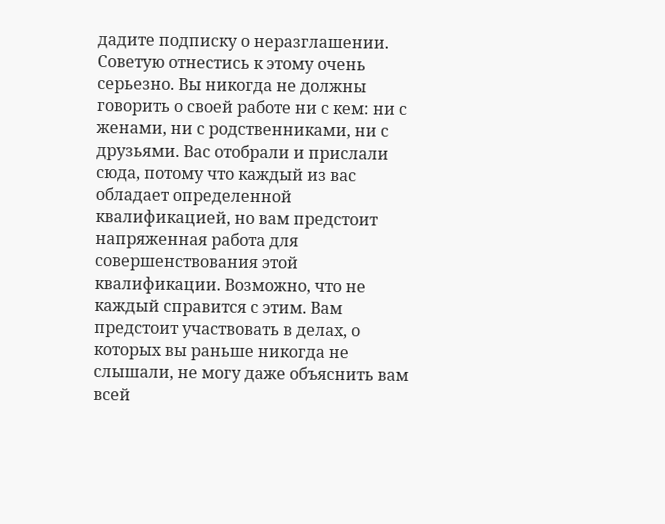дадите подписку о неразглашении. Советую отнестись к этому очень серьезно. Вы никогда не должны говорить о своей работе ни с кем: ни с женами, ни с родственниками, ни с друзьями. Вас отобрали и прислали сюда, потому что каждый из вас обладает определенной квалификацией, но вам предстоит напряженная работа для совершенствования этой квалификации. Возможно, что не каждый справится с этим. Вам предстоит участвовать в делах, о которых вы раньше никогда не слышали, не могу даже объяснить вам всей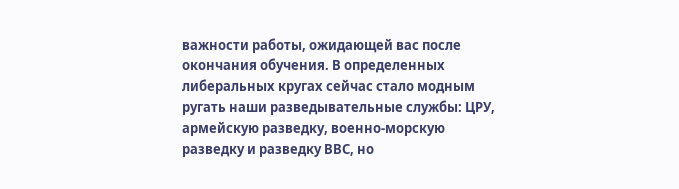важности работы, ожидающей вас после окончания обучения. В определенных либеральных кругах сейчас стало модным ругать наши разведывательные службы: ЦРУ, армейскую разведку, военно-морскую разведку и разведку ВВС, но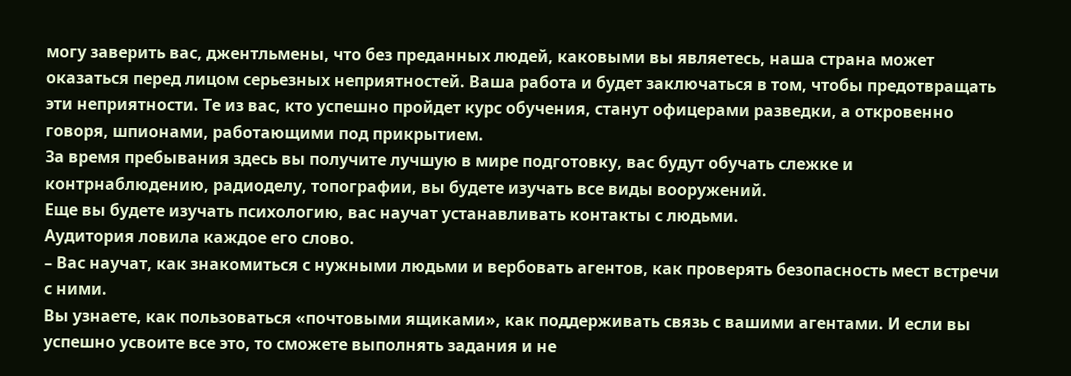могу заверить вас, джентльмены, что без преданных людей, каковыми вы являетесь, наша страна может оказаться перед лицом серьезных неприятностей. Ваша работа и будет заключаться в том, чтобы предотвращать эти неприятности. Те из вас, кто успешно пройдет курс обучения, станут офицерами разведки, а откровенно говоря, шпионами, работающими под прикрытием.
За время пребывания здесь вы получите лучшую в мире подготовку, вас будут обучать слежке и контрнаблюдению, радиоделу, топографии, вы будете изучать все виды вооружений.
Еще вы будете изучать психологию, вас научат устанавливать контакты с людьми.
Аудитория ловила каждое его слово.
– Вас научат, как знакомиться с нужными людьми и вербовать агентов, как проверять безопасность мест встречи с ними.
Вы узнаете, как пользоваться «почтовыми ящиками», как поддерживать связь с вашими агентами. И если вы успешно усвоите все это, то сможете выполнять задания и не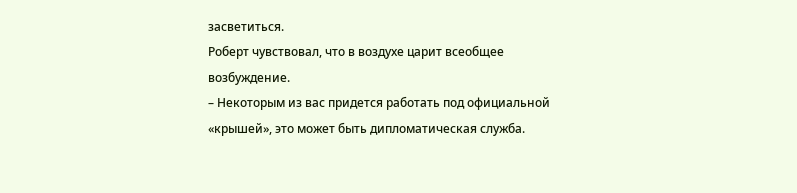засветиться.
Роберт чувствовал, что в воздухе царит всеобщее возбуждение.
– Некоторым из вас придется работать под официальной «крышей», это может быть дипломатическая служба.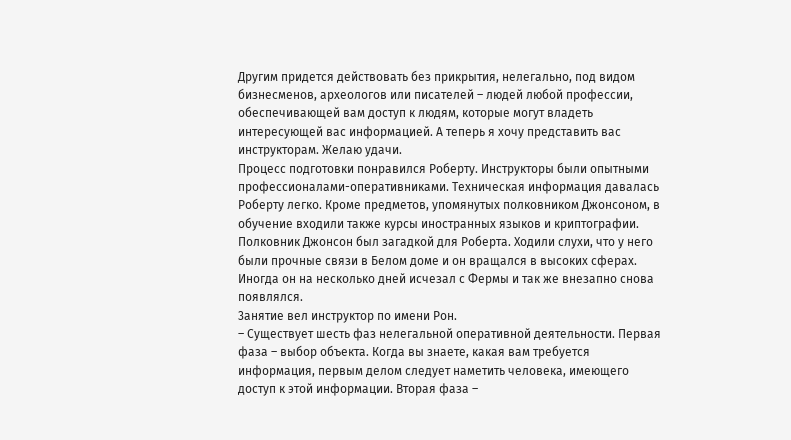Другим придется действовать без прикрытия, нелегально, под видом бизнесменов, археологов или писателей – людей любой профессии, обеспечивающей вам доступ к людям, которые могут владеть интересующей вас информацией. А теперь я хочу представить вас инструкторам. Желаю удачи.
Процесс подготовки понравился Роберту. Инструкторы были опытными профессионалами-оперативниками. Техническая информация давалась Роберту легко. Кроме предметов, упомянутых полковником Джонсоном, в обучение входили также курсы иностранных языков и криптографии.
Полковник Джонсон был загадкой для Роберта. Ходили слухи, что у него были прочные связи в Белом доме и он вращался в высоких сферах. Иногда он на несколько дней исчезал с Фермы и так же внезапно снова появлялся.
3анятие вел инструктор по имени Рон.
– Существует шесть фаз нелегальной оперативной деятельности. Первая фаза – выбор объекта. Когда вы знаете, какая вам требуется информация, первым делом следует наметить человека, имеющего доступ к этой информации. Вторая фаза –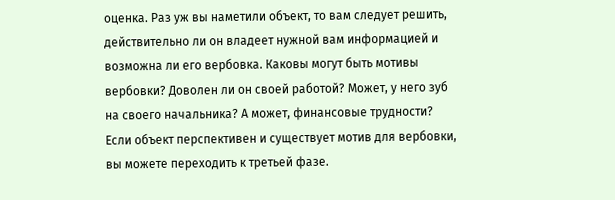оценка. Раз уж вы наметили объект, то вам следует решить, действительно ли он владеет нужной вам информацией и возможна ли его вербовка. Каковы могут быть мотивы вербовки? Доволен ли он своей работой? Может, у него зуб на своего начальника? А может, финансовые трудности? Если объект перспективен и существует мотив для вербовки, вы можете переходить к третьей фазе.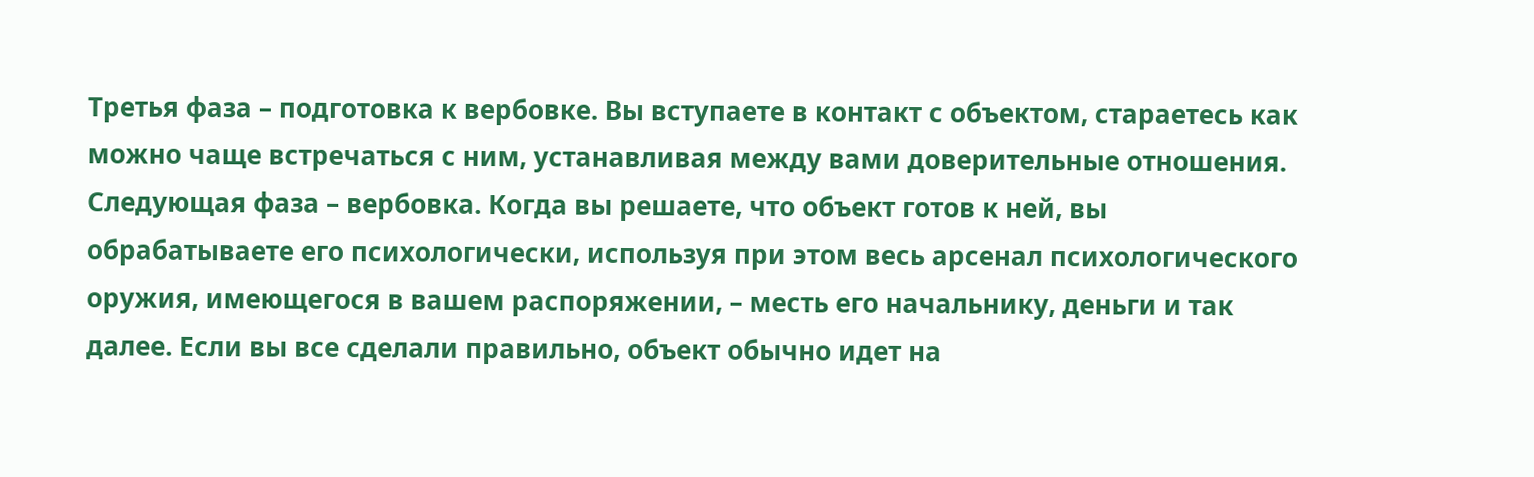Третья фаза – подготовка к вербовке. Вы вступаете в контакт с объектом, стараетесь как можно чаще встречаться с ним, устанавливая между вами доверительные отношения. Следующая фаза – вербовка. Когда вы решаете, что объект готов к ней, вы обрабатываете его психологически, используя при этом весь арсенал психологического оружия, имеющегося в вашем распоряжении, – месть его начальнику, деньги и так далее. Если вы все сделали правильно, объект обычно идет на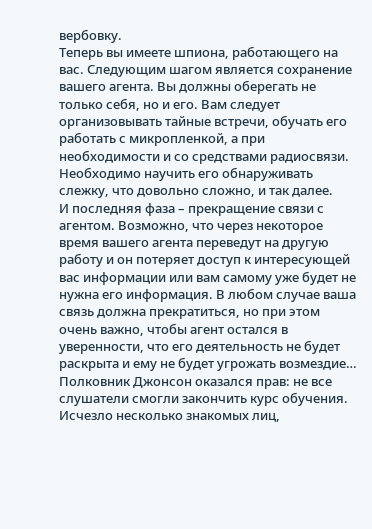вербовку.
Теперь вы имеете шпиона, работающего на вас. Следующим шагом является сохранение вашего агента. Вы должны оберегать не только себя, но и его. Вам следует организовывать тайные встречи, обучать его работать с микропленкой, а при необходимости и со средствами радиосвязи. Необходимо научить его обнаруживать слежку, что довольно сложно, и так далее.
И последняя фаза – прекращение связи с агентом. Возможно, что через некоторое время вашего агента переведут на другую работу и он потеряет доступ к интересующей вас информации или вам самому уже будет не нужна его информация. В любом случае ваша связь должна прекратиться, но при этом очень важно, чтобы агент остался в уверенности, что его деятельность не будет раскрыта и ему не будет угрожать возмездие…
Полковник Джонсон оказался прав: не все слушатели смогли закончить курс обучения. Исчезло несколько знакомых лиц,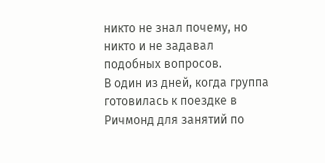никто не знал почему, но никто и не задавал подобных вопросов.
В один из дней, когда группа готовилась к поездке в Ричмонд для занятий по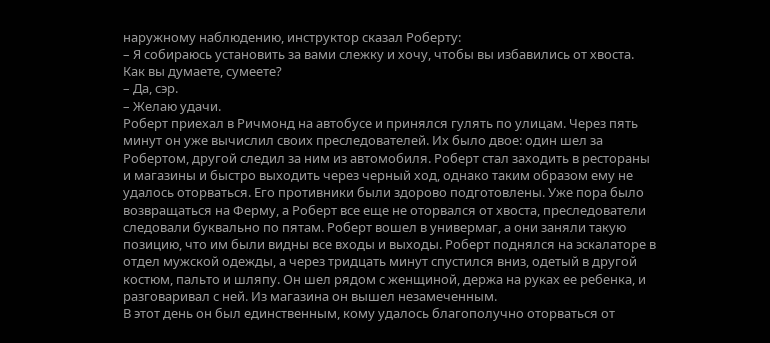наружному наблюдению, инструктор сказал Роберту:
– Я собираюсь установить за вами слежку и хочу, чтобы вы избавились от хвоста. Как вы думаете, сумеете?
– Да, сэр.
– Желаю удачи.
Роберт приехал в Ричмонд на автобусе и принялся гулять по улицам. Через пять минут он уже вычислил своих преследователей. Их было двое: один шел за Робертом, другой следил за ним из автомобиля. Роберт стал заходить в рестораны и магазины и быстро выходить через черный ход, однако таким образом ему не удалось оторваться. Его противники были здорово подготовлены. Уже пора было возвращаться на Ферму, а Роберт все еще не оторвался от хвоста, преследователи следовали буквально по пятам. Роберт вошел в универмаг, а они заняли такую позицию, что им были видны все входы и выходы. Роберт поднялся на эскалаторе в отдел мужской одежды, а через тридцать минут спустился вниз, одетый в другой костюм, пальто и шляпу. Он шел рядом с женщиной, держа на руках ее ребенка, и разговаривал с ней. Из магазина он вышел незамеченным.
В этот день он был единственным, кому удалось благополучно оторваться от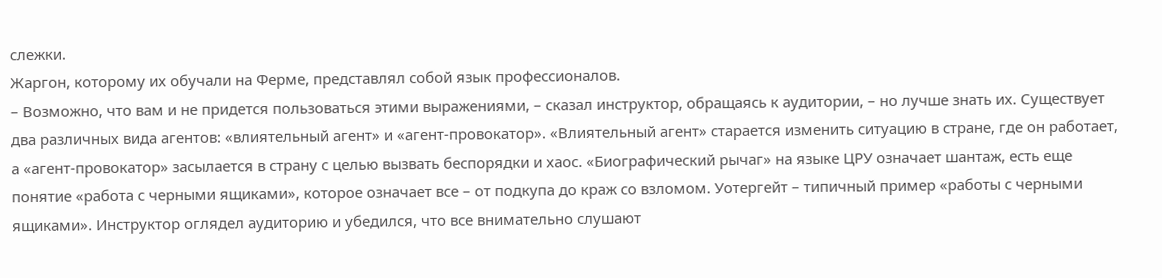слежки.
Жаргон, которому их обучали на Ферме, представлял собой язык профессионалов.
– Возможно, что вам и не придется пользоваться этими выражениями, – сказал инструктор, обращаясь к аудитории, – но лучше знать их. Существует два различных вида агентов: «влиятельный агент» и «агент-провокатор». «Влиятельный агент» старается изменить ситуацию в стране, где он работает, а «агент-провокатор» засылается в страну с целью вызвать беспорядки и хаос. «Биографический рычаг» на языке ЦРУ означает шантаж, есть еще понятие «работа с черными ящиками», которое означает все – от подкупа до краж со взломом. Уотергейт – типичный пример «работы с черными ящиками». Инструктор оглядел аудиторию и убедился, что все внимательно слушают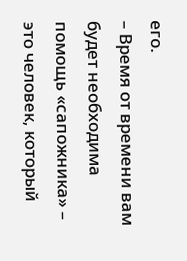его.
– Время от времени вам будет необходима помощь «сапожника» – это человек, который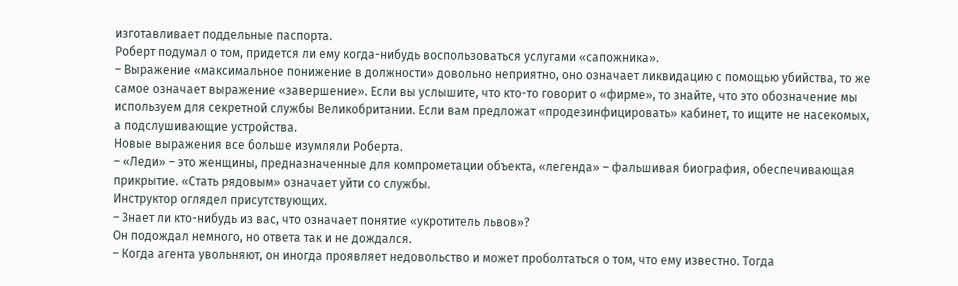изготавливает поддельные паспорта.
Роберт подумал о том, придется ли ему когда-нибудь воспользоваться услугами «сапожника».
– Выражение «максимальное понижение в должности» довольно неприятно, оно означает ликвидацию с помощью убийства, то же самое означает выражение «завершение». Если вы услышите, что кто-то говорит о «фирме», то знайте, что это обозначение мы используем для секретной службы Великобритании. Если вам предложат «продезинфицировать» кабинет, то ищите не насекомых, а подслушивающие устройства.
Новые выражения все больше изумляли Роберта.
– «Леди» – это женщины, предназначенные для компрометации объекта, «легенда» – фальшивая биография, обеспечивающая прикрытие. «Стать рядовым» означает уйти со службы.
Инструктор оглядел присутствующих.
– 3нает ли кто-нибудь из вас, что означает понятие «укротитель львов»?
Он подождал немного, но ответа так и не дождался.
– Когда агента увольняют, он иногда проявляет недовольство и может проболтаться о том, что ему известно. Тогда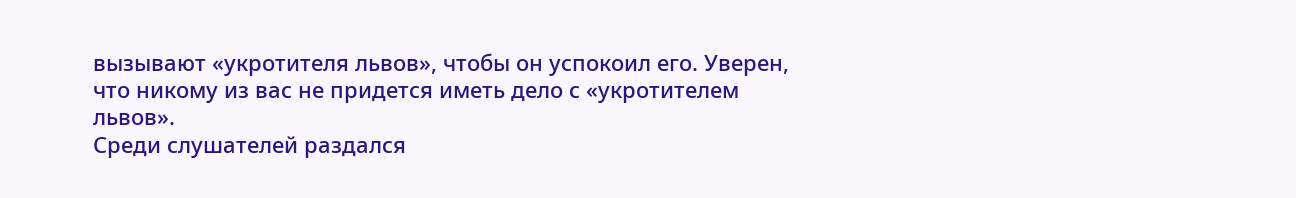вызывают «укротителя львов», чтобы он успокоил его. Уверен, что никому из вас не придется иметь дело с «укротителем львов».
Среди слушателей раздался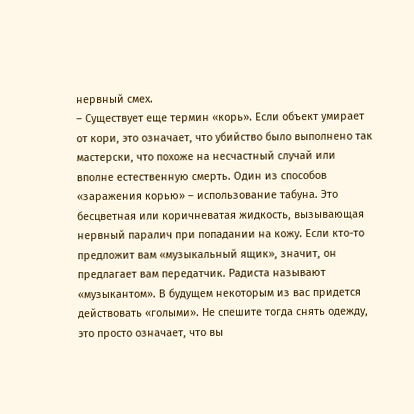нервный смех.
– Существует еще термин «корь». Если объект умирает от кори, это означает, что убийство было выполнено так мастерски, что похоже на несчастный случай или вполне естественную смерть. Один из способов «заражения корью» – использование табуна. Это бесцветная или коричневатая жидкость, вызывающая нервный паралич при попадании на кожу. Если кто-то предложит вам «музыкальный ящик», значит, он предлагает вам передатчик. Радиста называют «музыкантом». В будущем некоторым из вас придется действовать «голыми». Не спешите тогда снять одежду, это просто означает, что вы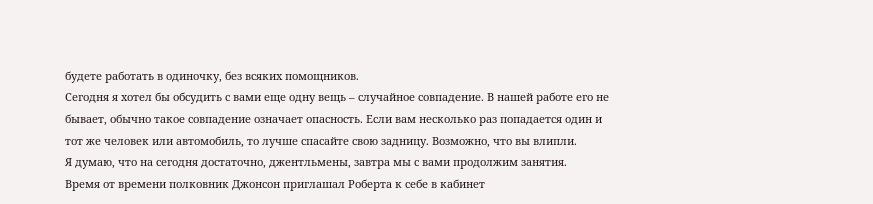будете работать в одиночку, без всяких помощников.
Сегодня я хотел бы обсудить с вами еще одну вещь – случайное совпадение. В нашей работе его не бывает, обычно такое совпадение означает опасность. Если вам несколько раз попадается один и тот же человек или автомобиль, то лучше спасайте свою задницу. Возможно, что вы влипли.
Я думаю, что на сегодня достаточно, джентльмены, завтра мы с вами продолжим занятия.
Время от времени полковник Джонсон приглашал Роберта к себе в кабинет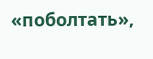«поболтать»,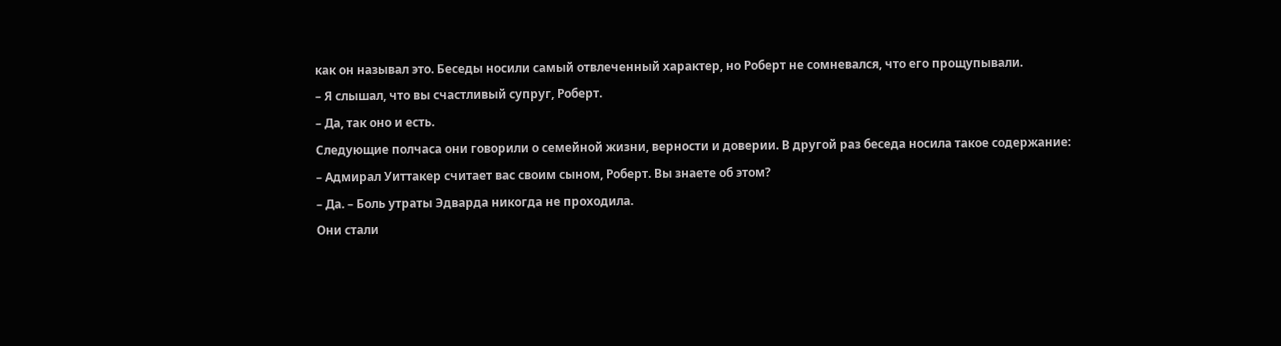как он называл это. Беседы носили самый отвлеченный характер, но Роберт не сомневался, что его прощупывали.
– Я слышал, что вы счастливый супруг, Роберт.
– Да, так оно и есть.
Следующие полчаса они говорили о семейной жизни, верности и доверии. В другой раз беседа носила такое содержание:
– Адмирал Уиттакер считает вас своим сыном, Роберт. Вы знаете об этом?
– Да. – Боль утраты Эдварда никогда не проходила.
Они стали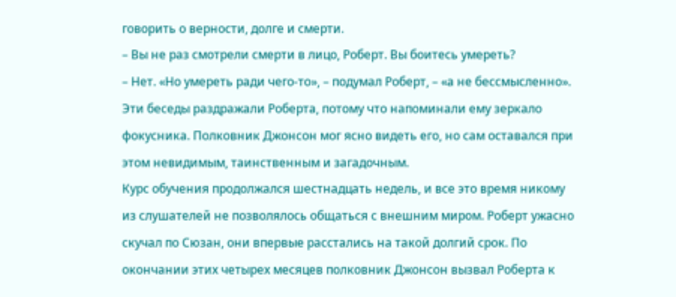говорить о верности, долге и смерти.
– Вы не раз смотрели смерти в лицо, Роберт. Вы боитесь умереть?
– Нет. «Но умереть ради чего-то», – подумал Роберт, – «а не бессмысленно».
Эти беседы раздражали Роберта, потому что напоминали ему зеркало фокусника. Полковник Джонсон мог ясно видеть его, но сам оставался при этом невидимым, таинственным и загадочным.
Курс обучения продолжался шестнадцать недель, и все это время никому из слушателей не позволялось общаться с внешним миром. Роберт ужасно скучал по Сюзан, они впервые расстались на такой долгий срок. По окончании этих четырех месяцев полковник Джонсон вызвал Роберта к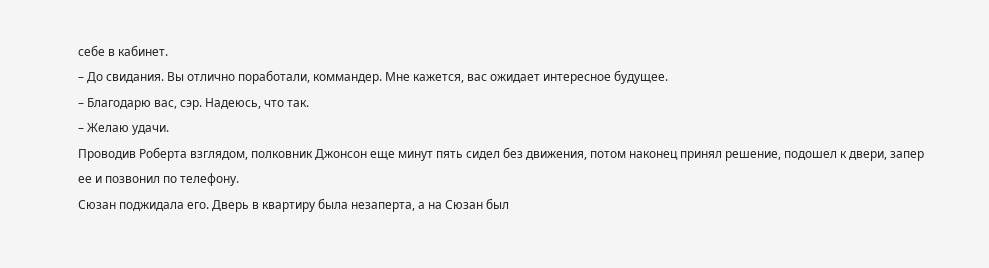себе в кабинет.
– До свидания. Вы отлично поработали, коммандер. Мне кажется, вас ожидает интересное будущее.
– Благодарю вас, сэр. Надеюсь, что так.
– Желаю удачи.
Проводив Роберта взглядом, полковник Джонсон еще минут пять сидел без движения, потом наконец принял решение, подошел к двери, запер ее и позвонил по телефону.
Сюзан поджидала его. Дверь в квартиру была незаперта, а на Сюзан был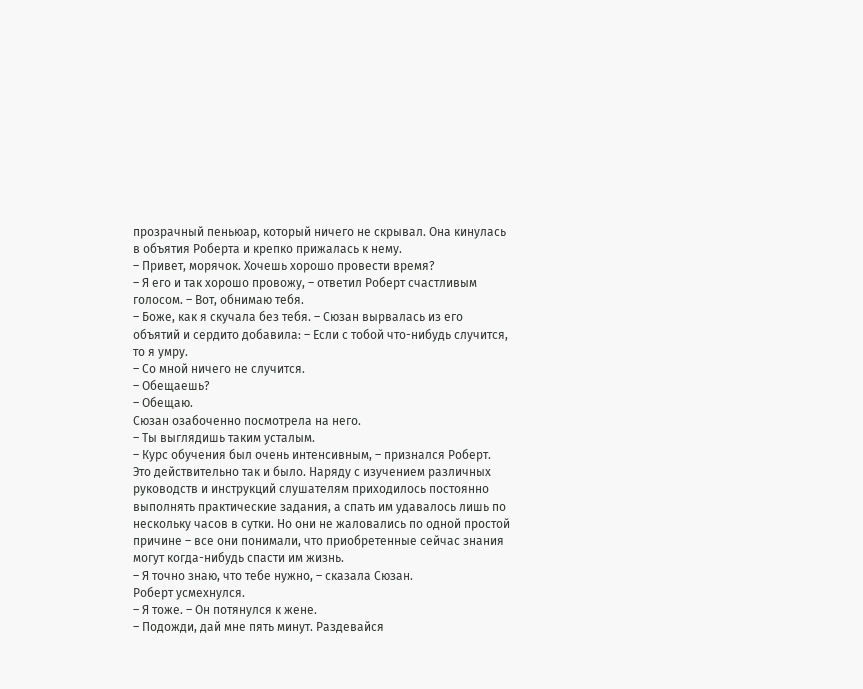прозрачный пеньюар, который ничего не скрывал. Она кинулась в объятия Роберта и крепко прижалась к нему.
– Привет, морячок. Хочешь хорошо провести время?
– Я его и так хорошо провожу, – ответил Роберт счастливым голосом. – Вот, обнимаю тебя.
– Боже, как я скучала без тебя. – Сюзан вырвалась из его объятий и сердито добавила: – Если с тобой что-нибудь случится, то я умру.
– Со мной ничего не случится.
– Обещаешь?
– Обещаю.
Сюзан озабоченно посмотрела на него.
– Ты выглядишь таким усталым.
– Курс обучения был очень интенсивным, – признался Роберт.
Это действительно так и было. Наряду с изучением различных руководств и инструкций слушателям приходилось постоянно выполнять практические задания, а спать им удавалось лишь по нескольку часов в сутки. Но они не жаловались по одной простой причине – все они понимали, что приобретенные сейчас знания могут когда-нибудь спасти им жизнь.
– Я точно знаю, что тебе нужно, – сказала Сюзан.
Роберт усмехнулся.
– Я тоже. – Он потянулся к жене.
– Подожди, дай мне пять минут. Раздевайся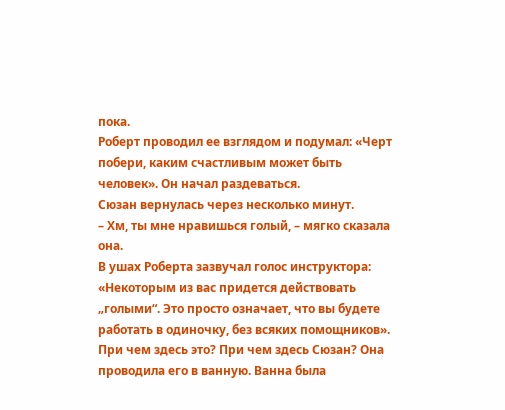пока.
Роберт проводил ее взглядом и подумал: «Черт побери, каким счастливым может быть человек». Он начал раздеваться.
Сюзан вернулась через несколько минут.
– Хм, ты мне нравишься голый, – мягко сказала она.
В ушах Роберта зазвучал голос инструктора: «Некоторым из вас придется действовать „голыми“. Это просто означает, что вы будете работать в одиночку, без всяких помощников». При чем здесь это? При чем здесь Сюзан? Она проводила его в ванную. Ванна была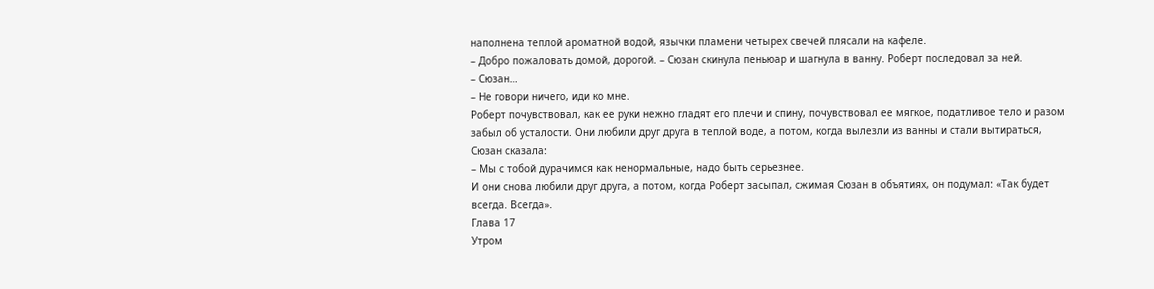наполнена теплой ароматной водой, язычки пламени четырех свечей плясали на кафеле.
– Добро пожаловать домой, дорогой. – Сюзан скинула пеньюар и шагнула в ванну. Роберт последовал за ней.
– Сюзан…
– Не говори ничего, иди ко мне.
Роберт почувствовал, как ее руки нежно гладят его плечи и спину, почувствовал ее мягкое, податливое тело и разом забыл об усталости. Они любили друг друга в теплой воде, а потом, когда вылезли из ванны и стали вытираться, Сюзан сказала:
– Мы с тобой дурачимся как ненормальные, надо быть серьезнее.
И они снова любили друг друга, а потом, когда Роберт засыпал, сжимая Сюзан в объятиях, он подумал: «Так будет всегда. Всегда».
Глава 17
Утром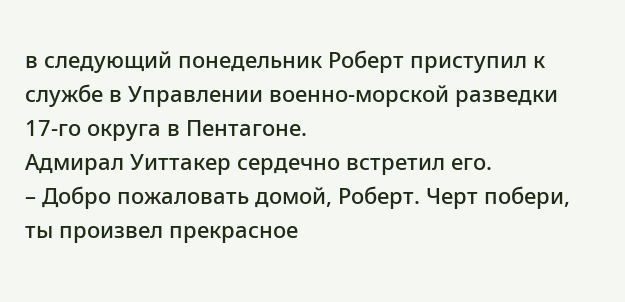в следующий понедельник Роберт приступил к службе в Управлении военно-морской разведки 17-го округа в Пентагоне.
Адмирал Уиттакер сердечно встретил его.
– Добро пожаловать домой, Роберт. Черт побери, ты произвел прекрасное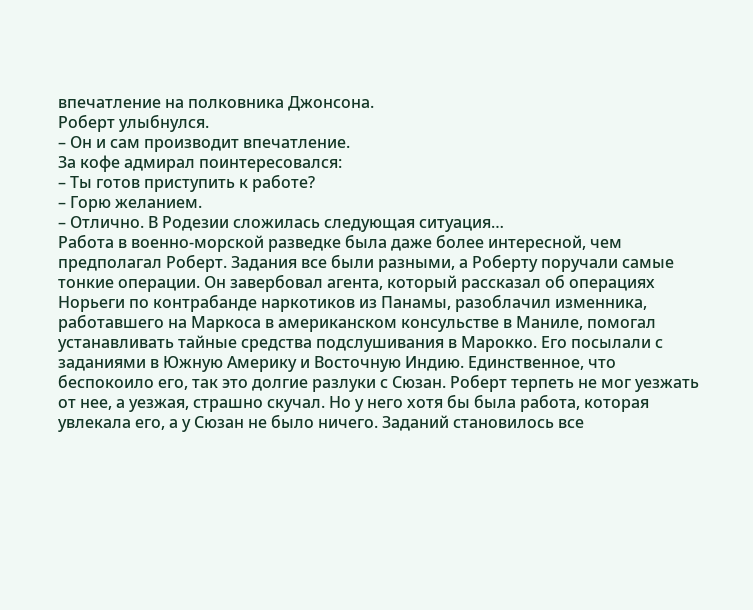впечатление на полковника Джонсона.
Роберт улыбнулся.
– Он и сам производит впечатление.
За кофе адмирал поинтересовался:
– Ты готов приступить к работе?
– Горю желанием.
– Отлично. В Родезии сложилась следующая ситуация…
Работа в военно-морской разведке была даже более интересной, чем предполагал Роберт. Задания все были разными, а Роберту поручали самые тонкие операции. Он завербовал агента, который рассказал об операциях Норьеги по контрабанде наркотиков из Панамы, разоблачил изменника, работавшего на Маркоса в американском консульстве в Маниле, помогал устанавливать тайные средства подслушивания в Марокко. Его посылали с заданиями в Южную Америку и Восточную Индию. Единственное, что беспокоило его, так это долгие разлуки с Сюзан. Роберт терпеть не мог уезжать от нее, а уезжая, страшно скучал. Но у него хотя бы была работа, которая увлекала его, а у Сюзан не было ничего. Заданий становилось все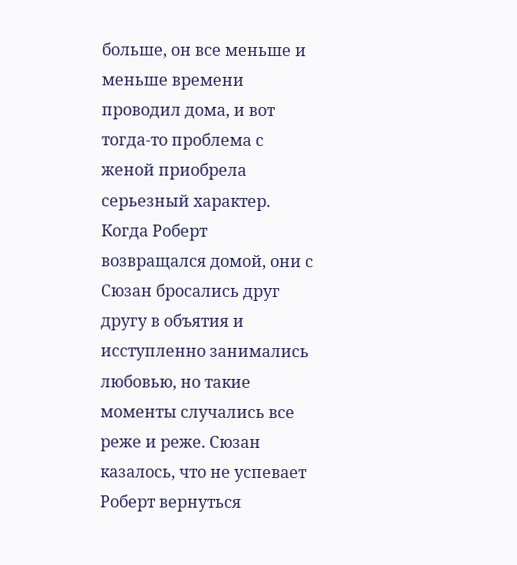больше, он все меньше и меньше времени проводил дома, и вот тогда-то проблема с женой приобрела серьезный характер.
Когда Роберт возвращался домой, они с Сюзан бросались друг другу в объятия и исступленно занимались любовью, но такие моменты случались все реже и реже. Сюзан казалось, что не успевает Роберт вернуться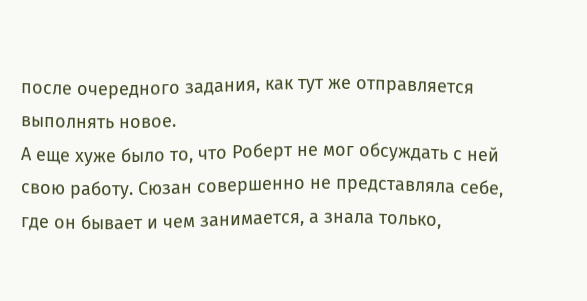после очередного задания, как тут же отправляется выполнять новое.
А еще хуже было то, что Роберт не мог обсуждать с ней свою работу. Сюзан совершенно не представляла себе, где он бывает и чем занимается, а знала только,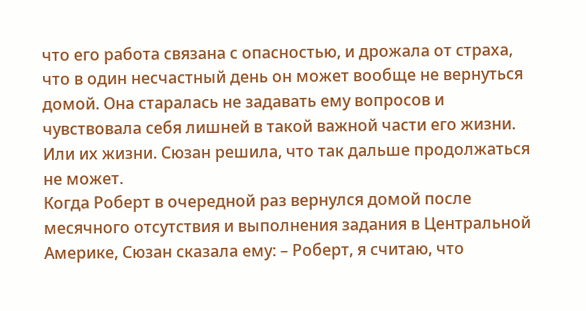что его работа связана с опасностью, и дрожала от страха, что в один несчастный день он может вообще не вернуться домой. Она старалась не задавать ему вопросов и чувствовала себя лишней в такой важной части его жизни. Или их жизни. Сюзан решила, что так дальше продолжаться не может.
Когда Роберт в очередной раз вернулся домой после месячного отсутствия и выполнения задания в Центральной Америке, Сюзан сказала ему: – Роберт, я считаю, что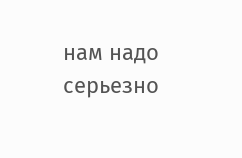нам надо серьезно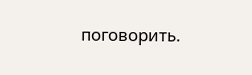поговорить.